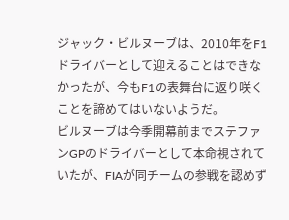ジャック・ビルヌーブは、2010年をF1ドライバーとして迎えることはできなかったが、今もF1の表舞台に返り咲くことを諦めてはいないようだ。
ビルヌーブは今季開幕前までステファンGPのドライバーとして本命視されていたが、FIAが同チームの参戦を認めず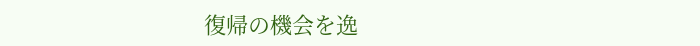復帰の機会を逸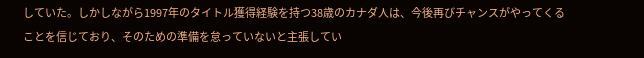していた。しかしながら1997年のタイトル獲得経験を持つ38歳のカナダ人は、今後再びチャンスがやってくることを信じており、そのための準備を怠っていないと主張してい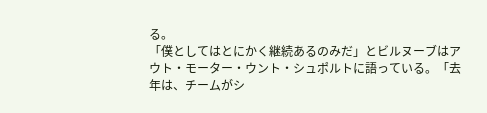る。
「僕としてはとにかく継続あるのみだ」とビルヌーブはアウト・モーター・ウント・シュポルトに語っている。「去年は、チームがシ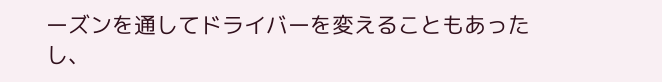ーズンを通してドライバーを変えることもあったし、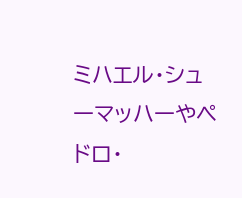ミハエル・シューマッハーやペドロ・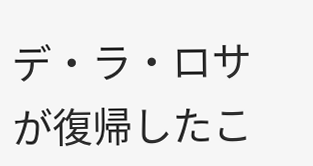デ・ラ・ロサが復帰したこ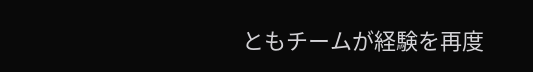ともチームが経験を再度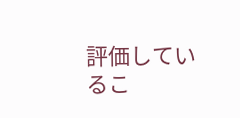評価しているこ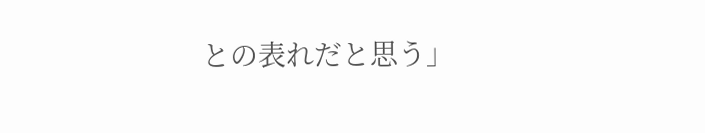との表れだと思う」